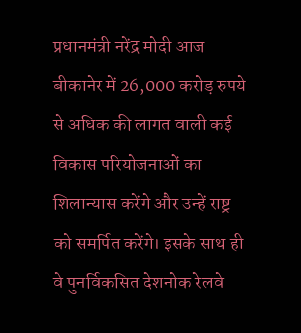प्रधानमंत्री नरेंद्र मोदी आज बीकानेर में 26,000 करोड़ रुपये से अधिक की लागत वाली कई विकास परियोजनाओं का शिलान्यास करेंगे और उन्हें राष्ट्र को समर्पित करेंगे। इसके साथ ही वे पुनर्विकसित देशनोक रेलवे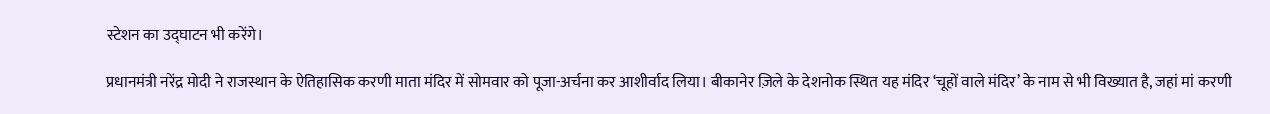स्टेशन का उद्घाटन भी करेंगे।

प्रधानमंत्री नरेंद्र मोदी ने राजस्थान के ऐतिहासिक करणी माता मंदिर में सोमवार को पूजा-अर्चना कर आशीर्वाद लिया। बीकानेर ज़िले के देशनोक स्थित यह मंदिर ‘चूहों वाले मंदिर’ के नाम से भी विख्यात है, जहां मां करणी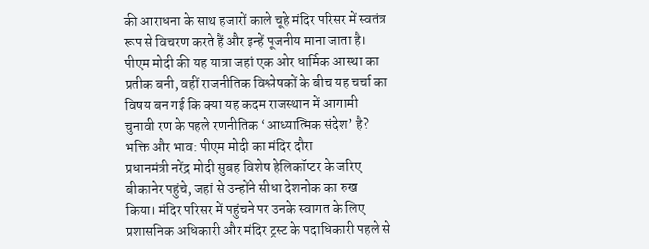की आराधना के साथ हजारों काले चूहे मंदिर परिसर में स्वतंत्र रूप से विचरण करते हैं और इन्हें पूजनीय माना जाता है। पीएम मोदी की यह यात्रा जहां एक ओर धार्मिक आस्था का प्रतीक बनी, वहीं राजनीतिक विश्लेषकों के बीच यह चर्चा का विषय बन गई कि क्या यह कदम राजस्थान में आगामी चुनावी रण के पहले रणनीतिक ‘आध्यात्मिक संदेश’ है?
भक्ति और भाव: पीएम मोदी का मंदिर दौरा
प्रधानमंत्री नरेंद्र मोदी सुबह विशेष हेलिकॉप्टर के जरिए बीकानेर पहुंचे, जहां से उन्होंने सीधा देशनोक का रुख किया। मंदिर परिसर में पहुंचने पर उनके स्वागत के लिए प्रशासनिक अधिकारी और मंदिर ट्रस्ट के पदाधिकारी पहले से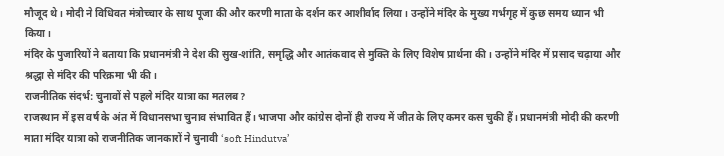मौजूद थे। मोदी ने विधिवत मंत्रोच्चार के साथ पूजा की और करणी माता के दर्शन कर आशीर्वाद लिया। उन्होंने मंदिर के मुख्य गर्भगृह में कुछ समय ध्यान भी किया।
मंदिर के पुजारियों ने बताया कि प्रधानमंत्री ने देश की सुख-शांति, समृद्धि और आतंकवाद से मुक्ति के लिए विशेष प्रार्थना की। उन्होंने मंदिर में प्रसाद चढ़ाया और श्रद्धा से मंदिर की परिक्रमा भी की।
राजनीतिक संदर्भ: चुनावों से पहले मंदिर यात्रा का मतलब?
राजस्थान में इस वर्ष के अंत में विधानसभा चुनाव संभावित हैं। भाजपा और कांग्रेस दोनों ही राज्य में जीत के लिए कमर कस चुकी हैं। प्रधानमंत्री मोदी की करणी माता मंदिर यात्रा को राजनीतिक जानकारों ने चुनावी ‘soft Hindutva’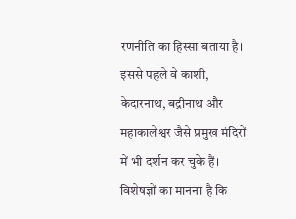रणनीति का हिस्सा बताया है। इससे पहले वे काशी, केदारनाथ, बद्रीनाथ और महाकालेश्वर जैसे प्रमुख मंदिरों में भी दर्शन कर चुके हैं।
विशेषज्ञों का मानना है कि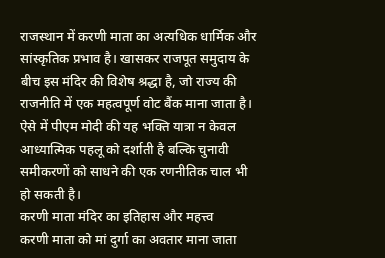राजस्थान में करणी माता का अत्यधिक धार्मिक और सांस्कृतिक प्रभाव है। खासकर राजपूत समुदाय के बीच इस मंदिर की विशेष श्रद्धा है, जो राज्य की राजनीति में एक महत्वपूर्ण वोट बैंक माना जाता है। ऐसे में पीएम मोदी की यह भक्ति यात्रा न केवल आध्यात्मिक पहलू को दर्शाती है बल्कि चुनावी समीकरणों को साधने की एक रणनीतिक चाल भी हो सकती है।
करणी माता मंदिर का इतिहास और महत्त्व
करणी माता को मां दुर्गा का अवतार माना जाता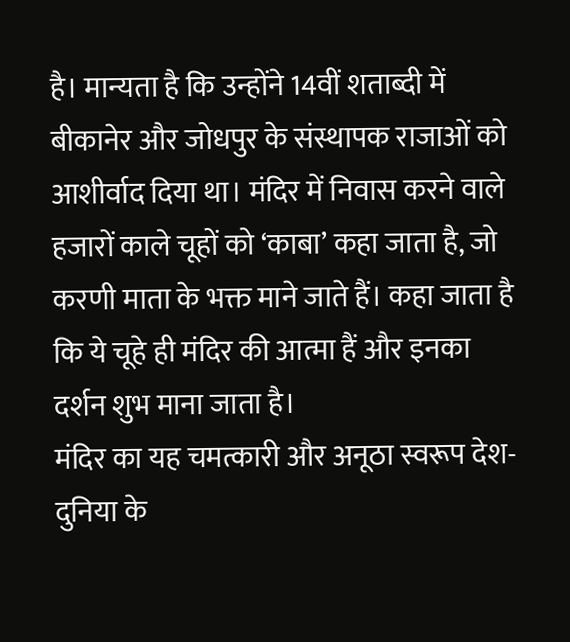है। मान्यता है कि उन्होंने 14वीं शताब्दी में बीकानेर और जोधपुर के संस्थापक राजाओं को आशीर्वाद दिया था। मंदिर में निवास करने वाले हजारों काले चूहों को ‘काबा’ कहा जाता है, जो करणी माता के भक्त माने जाते हैं। कहा जाता है कि ये चूहे ही मंदिर की आत्मा हैं और इनका दर्शन शुभ माना जाता है।
मंदिर का यह चमत्कारी और अनूठा स्वरूप देश-दुनिया के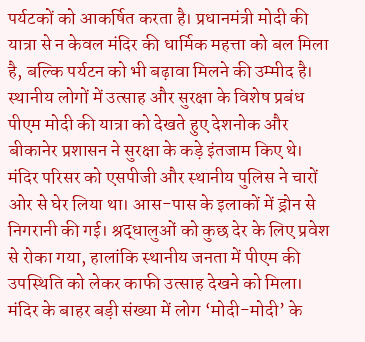पर्यटकों को आकर्षित करता है। प्रधानमंत्री मोदी की यात्रा से न केवल मंदिर की धार्मिक महत्ता को बल मिला है, बल्कि पर्यटन को भी बढ़ावा मिलने की उम्मीद है।
स्थानीय लोगों में उत्साह और सुरक्षा के विशेष प्रबंध
पीएम मोदी की यात्रा को देखते हुए देशनोक और बीकानेर प्रशासन ने सुरक्षा के कड़े इंतजाम किए थे। मंदिर परिसर को एसपीजी और स्थानीय पुलिस ने चारों ओर से घेर लिया था। आस-पास के इलाकों में ड्रोन से निगरानी की गई। श्रद्धालुओं को कुछ देर के लिए प्रवेश से रोका गया, हालांकि स्थानीय जनता में पीएम की उपस्थिति को लेकर काफी उत्साह देखने को मिला।
मंदिर के बाहर बड़ी संख्या में लोग ‘मोदी-मोदी’ के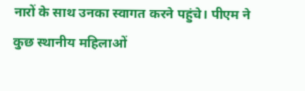नारों के साथ उनका स्वागत करने पहुंचे। पीएम ने कुछ स्थानीय महिलाओं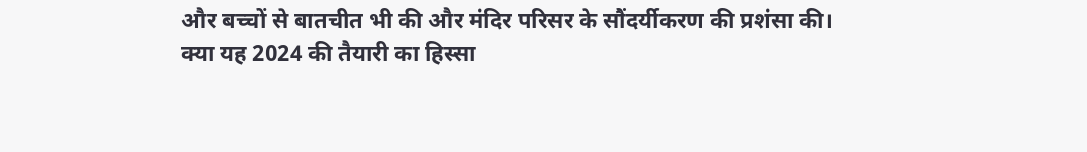और बच्चों से बातचीत भी की और मंदिर परिसर के सौंदर्यीकरण की प्रशंसा की।
क्या यह 2024 की तैयारी का हिस्सा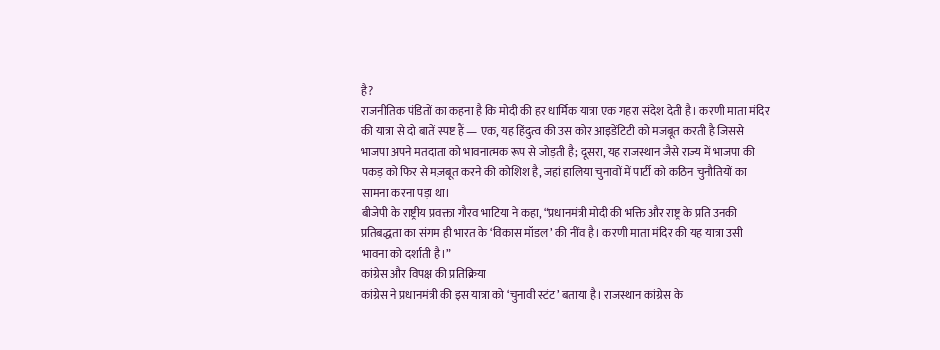है?
राजनीतिक पंडितों का कहना है कि मोदी की हर धार्मिक यात्रा एक गहरा संदेश देती है। करणी माता मंदिर की यात्रा से दो बातें स्पष्ट हैं — एक, यह हिंदुत्व की उस कोर आइडेंटिटी को मजबूत करती है जिससे भाजपा अपने मतदाता को भावनात्मक रूप से जोड़ती है; दूसरा, यह राजस्थान जैसे राज्य में भाजपा की पकड़ को फिर से मज़बूत करने की कोशिश है, जहां हालिया चुनावों में पार्टी को कठिन चुनौतियों का सामना करना पड़ा था।
बीजेपी के राष्ट्रीय प्रवक्ता गौरव भाटिया ने कहा, “प्रधानमंत्री मोदी की भक्ति और राष्ट्र के प्रति उनकी प्रतिबद्धता का संगम ही भारत के ‘विकास मॉडल’ की नींव है। करणी माता मंदिर की यह यात्रा उसी भावना को दर्शाती है।”
कांग्रेस और विपक्ष की प्रतिक्रिया
कांग्रेस ने प्रधानमंत्री की इस यात्रा को ‘चुनावी स्टंट’ बताया है। राजस्थान कांग्रेस के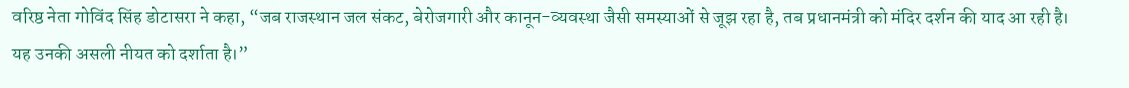वरिष्ठ नेता गोविंद सिंह डोटासरा ने कहा, “जब राजस्थान जल संकट, बेरोजगारी और कानून-व्यवस्था जैसी समस्याओं से जूझ रहा है, तब प्रधानमंत्री को मंदिर दर्शन की याद आ रही है। यह उनकी असली नीयत को दर्शाता है।”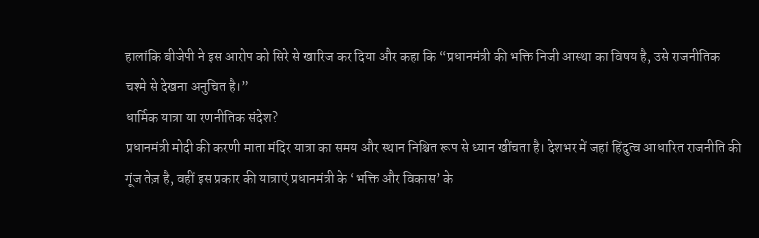हालांकि बीजेपी ने इस आरोप को सिरे से खारिज कर दिया और कहा कि “प्रधानमंत्री की भक्ति निजी आस्था का विषय है, उसे राजनीतिक चश्मे से देखना अनुचित है।”
धार्मिक यात्रा या रणनीतिक संदेश?
प्रधानमंत्री मोदी की करणी माता मंदिर यात्रा का समय और स्थान निश्चित रूप से ध्यान खींचता है। देशभर में जहां हिंदुत्व आधारित राजनीति की गूंज तेज़ है, वहीं इस प्रकार की यात्राएं प्रधानमंत्री के ‘भक्ति और विकास’ के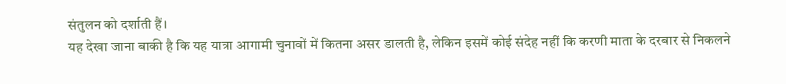संतुलन को दर्शाती हैं।
यह देखा जाना बाकी है कि यह यात्रा आगामी चुनावों में कितना असर डालती है, लेकिन इसमें कोई संदेह नहीं कि करणी माता के दरबार से निकलने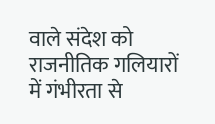वाले संदेश को राजनीतिक गलियारों में गंभीरता से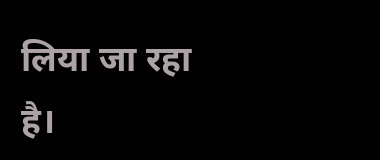लिया जा रहा है।